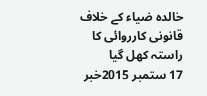خالدہ ضیاء کے خلاف قانونی کارروائی کا راستہ کھل گیا
17 ستمبر 2015خبر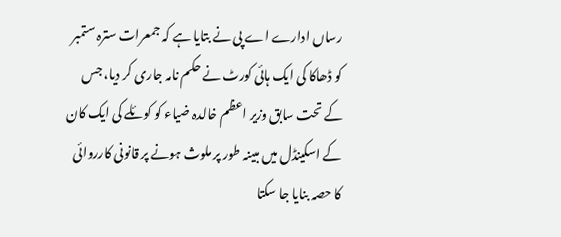رساں ادارے اے پی نے بتایا ہے کہ جمعرات سترہ ستمبر کو ڈھاکا کی ایک ہائی کورٹ نے حکم نامہ جاری کر دیا، جس کے تحت سابق وزیر اعظم خالدہ ضیاء کو کوئلے کی ایک کان کے اسکینڈل میں مبینہ طور پر ملوث ہونے پر قانونی کارروائی کا حصہ بنایا جا سکتا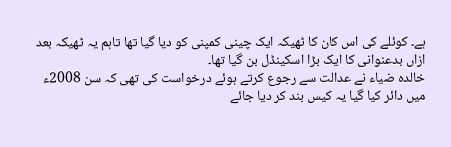ہے۔ کوئلے کی اس کان کا ٹھیکہ ایک چینی کمپنی کو دیا گیا تھا تاہم یہ ٹھیکہ بعد ازاں بدعنوانی کا ایک بڑا اسکینڈل بن گیا تھا۔
خالدہ ضیاء نے عدالت سے رجوع کرتے ہوئے درخواست کی تھی کہ سن 2008ء میں دائر کیا گیا یہ کیس بند کر دیا جائے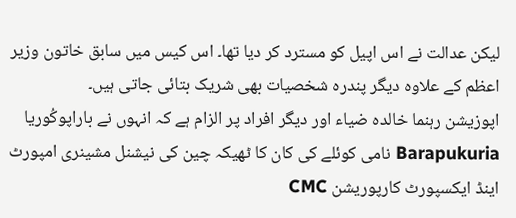لیکن عدالت نے اس اپیل کو مسترد کر دیا تھا۔ اس کیس میں سابق خاتون وزیر اعظم کے علاوہ دیگر پندرہ شخصیات بھی شریک بتائی جاتی ہیں۔
اپوزیشن رہنما خالدہ ضیاء اور دیگر افراد پر الزام ہے کہ انہوں نے باراپوکُوریا Barapukuria نامی کوئلے کی کان کا ٹھیکہ چین کی نیشنل مشینری امپورٹ اینڈ ایکسپورٹ کارپوریشن CMC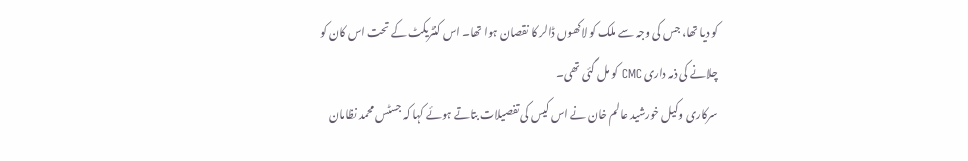کو دیا تھا، جس کی وجہ سے ملک کو لاکھوں ڈالر کا نقصان ہوا تھا۔ اس کنٹریکٹ کے تحت اس کان کو چلانے کی ذمہ داری CMC کو مل گئی تھی۔
سرکاری وکیل خورشید عالم خان نے اس کیس کی تفصیلات بتاتے ہوئے کہا کہ جسٹس محمد نظامان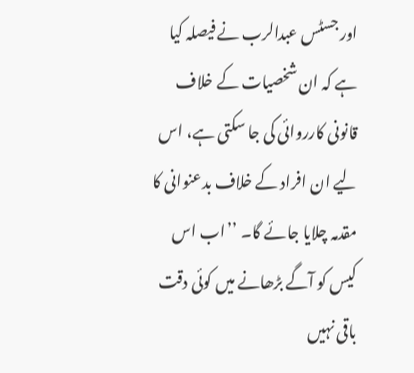اور جسٹس عبدالرب نے فیصلہ کیا ہے کہ ان شخصیات کے خلاف قانونی کارروائی کی جا سکتی ہے، اس لیے ان افراد کے خلاف بدعنوانی کا مقدمہ چلایا جائے گا۔ ’’اب اس کیس کو آگے بڑھانے میں کوئی دقت باقی نہیں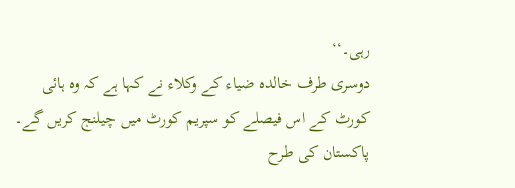رہی۔‘‘
دوسری طرف خالدہ ضیاء کے وکلاء نے کہا ہے کہ وہ ہائی کورٹ کے اس فیصلے کو سپریم کورٹ میں چیلنج کریں گے۔ پاکستان کی طرح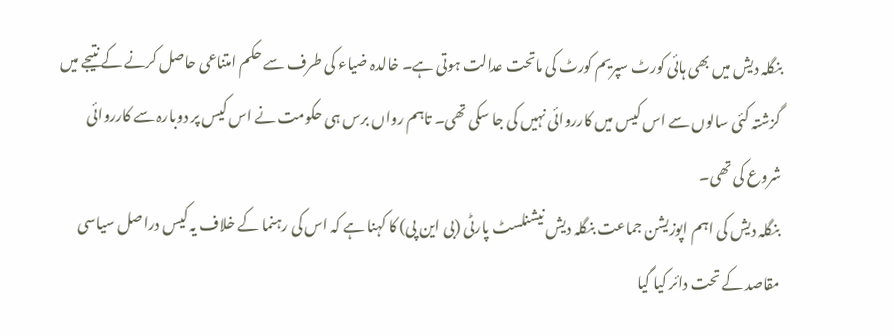بنگلہ دیش میں بھی ہائی کورٹ سپریم کورٹ کی ماتحت عدالت ہوتی ہے۔ خالدہ ضیاء کی طرف سے حکم امتناعی حاصل کرنے کے نتیجے میں گزشتہ کئی سالوں سے اس کیس میں کارروائی نہیں کی جا سکی تھی۔ تاہم رواں برس ہی حکومت نے اس کیس پر دوبارہ سے کارروائی شروع کی تھی۔
بنگلہ دیش کی اہم اپوزیشن جماعت بنگلہ دیش نیشنلسٹ پارٹی (بی این پی) کا کہنا ہے کہ اس کی رہنما کے خلاف یہ کیس دراصل سیاسی مقاصد کے تحت دائر کیا گیا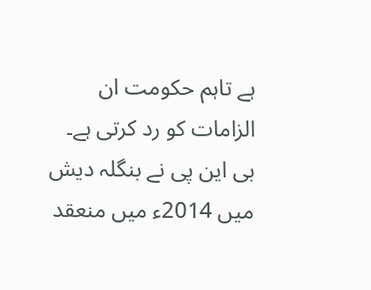ہے تاہم حکومت ان الزامات کو رد کرتی ہے۔ بی این پی نے بنگلہ دیش میں 2014ء میں منعقد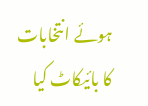ہوئے انتخابات کا بائیکاٹ کیا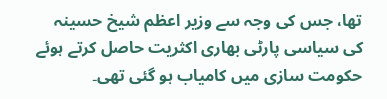تھا، جس کی وجہ سے وزیر اعظم شیخ حسینہ کی سیاسی پارٹی بھاری اکثریت حاصل کرتے ہوئے حکومت سازی میں کامیاب ہو گئی تھی۔